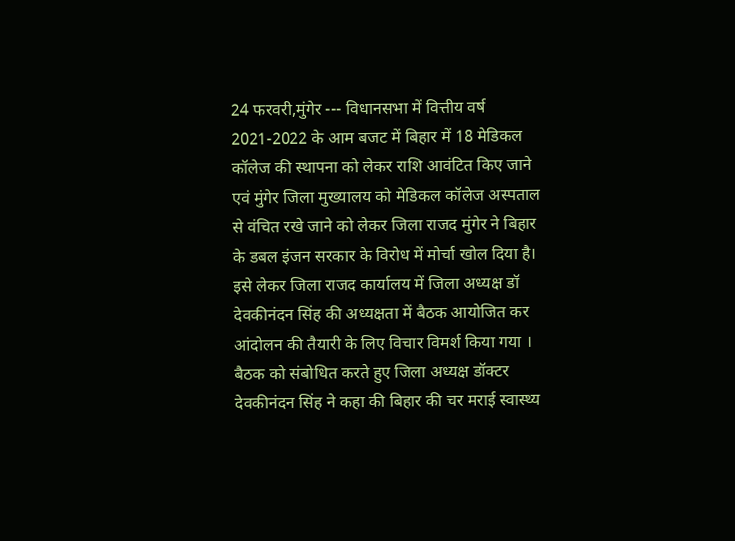24 फरवरी,मुंगेर --- विधानसभा में वित्तीय वर्ष 2021-2022 के आम बजट में बिहार में 18 मेडिकल कॉलेज की स्थापना को लेकर राशि आवंटित किए जाने एवं मुंगेर जिला मुख्यालय को मेडिकल कॉलेज अस्पताल से वंचित रखे जाने को लेकर जिला राजद मुंगेर ने बिहार के डबल इंजन सरकार के विरोध में मोर्चा खोल दिया है। इसे लेकर जिला राजद कार्यालय में जिला अध्यक्ष डॉ देवकीनंदन सिंह की अध्यक्षता में बैठक आयोजित कर आंदोलन की तैयारी के लिए विचार विमर्श किया गया । बैठक को संबोधित करते हुए जिला अध्यक्ष डॉक्टर देवकीनंदन सिंह ने कहा की बिहार की चर मराई स्वास्थ्य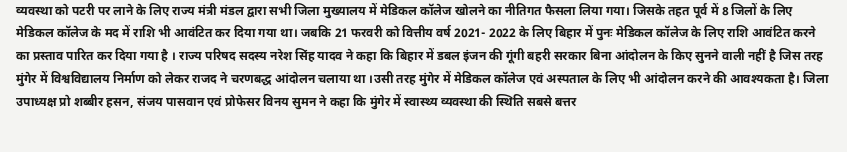व्यवस्था को पटरी पर लाने के लिए राज्य मंत्री मंडल द्वारा सभी जिला मुख्यालय में मेडिकल कॉलेज खोलने का नीतिगत फैसला लिया गया। जिसके तहत पूर्व में 8 जिलों के लिए मेडिकल कॉलेज के मद में राशि भी आवंटित कर दिया गया था। जबकि 21 फरवरी को वित्तीय वर्ष 2021- 2022 के लिए बिहार में पुनः मेडिकल कॉलेज के लिए राशि आवंटित करने का प्रस्ताव पारित कर दिया गया है । राज्य परिषद सदस्य नरेश सिंह यादव ने कहा कि बिहार में डबल इंजन की गूंगी बहरी सरकार बिना आंदोलन के किए सुनने वाली नहीं है जिस तरह मुंगेर में विश्वविद्यालय निर्माण को लेकर राजद ने चरणबद्ध आंदोलन चलाया था ।उसी तरह मुंगेर में मेडिकल कॉलेज एवं अस्पताल के लिए भी आंदोलन करने की आवश्यकता है। जिला उपाध्यक्ष प्रो शब्बीर हसन, संजय पासवान एवं प्रोफेसर विनय सुमन ने कहा कि मुंगेर में स्वास्थ्य व्यवस्था की स्थिति सबसे बत्तर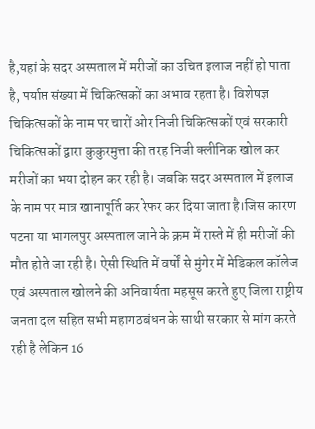है,यहां के सदर अस्पताल में मरीजों का उचित इलाज नहीं हो पाता है, पर्याप्त संख्या में चिकित्सकों का अभाव रहता है। विशेषज्ञ चिकित्सकों के नाम पर चारों ओर निजी चिकित्सकों एवं सरकारी चिकित्सकों द्वारा कुकुरमुत्ता की तरह निजी क्लीनिक खोल कर मरीजों का भया दोहन कर रही है। जबकि सदर अस्पताल में इलाज के नाम पर मात्र खानापूर्ति कर रेफर कर दिया जाता है।जिस कारण पटना या भागलपुर अस्पताल जाने के क्रम में रास्ते में ही मरीजों की मौत होते जा रही है। ऐसी स्थिति में वर्षों से मुंगेर में मेडिकल कॉलेज एवं अस्पताल खोलने की अनिवार्यता महसूस करते हुए जिला राष्ट्रीय जनता दल सहित सभी महागठबंधन के साथी सरकार से मांग करते रही है लेकिन 16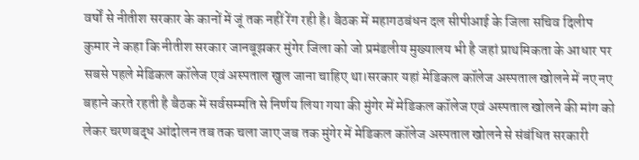वर्षों से नीतीश सरकार के कानों में जूं तक नहीं रेंग रही है। बैठक में महागठबंधन दल सीपीआई के जिला सचिव दिलीप कुमार ने कहा कि नीतीश सरकार जानबूझकर मुंगेर जिला को जो प्रमंडलीय मुख्यालय भी है जहां प्राथमिकता के आधार पर सबसे पहले मेडिकल कॉलेज एवं अस्पताल खुल जाना चाहिए था।सरकार यहां मेडिकल कॉलेज अस्पताल खोलने में नए नए बहाने करते रहती है बैठक में सर्वसम्मति से निर्णय लिया गया की मुंगेर में मेडिकल कॉलेज एवं अस्पताल खोलने की मांग को लेकर चरणबद्ध आंदोलन तब तक चला जाए जब तक मुंगेर में मेडिकल कॉलेज अस्पताल खोलने से संबंधित सरकारी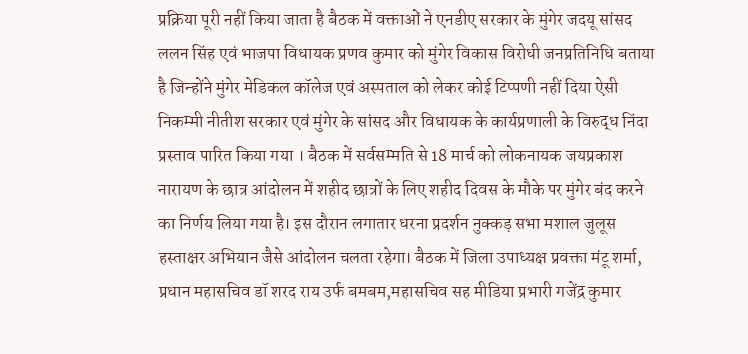प्रक्रिया पूरी नहीं किया जाता है बैठक में वक्ताओं ने एनडीए सरकार के मुंगेर जदयू सांसद ललन सिंह एवं भाजपा विधायक प्रणव कुमार को मुंगेर विकास विरोधी जनप्रतिनिधि बताया है जिन्होंने मुंगेर मेडिकल कॉलेज एवं अस्पताल को लेकर कोई टिप्पणी नहीं दिया ऐसी निकम्मी नीतीश सरकार एवं मुंगेर के सांसद और विधायक के कार्यप्रणाली के विरुद्ध निंदा प्रस्ताव पारित किया गया । बैठक में सर्वसम्मति से 18 मार्च को लोकनायक जयप्रकाश नारायण के छात्र आंदोलन में शहीद छात्रों के लिए शहीद दिवस के मौके पर मुंगेर बंद करने का निर्णय लिया गया है। इस दौरान लगातार धरना प्रदर्शन नुक्कड़ सभा मशाल जुलूस हस्ताक्षर अभियान जैसे आंदोलन चलता रहेगा। बैठक में जिला उपाध्यक्ष प्रवक्ता मंटू शर्मा, प्रधान महासचिव डॉ शरद राय उर्फ बमबम,महासचिव सह मीडिया प्रभारी गजेंद्र कुमार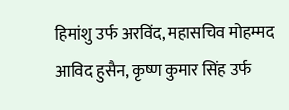हिमांशु उर्फ अरविंद, महासचिव मोहम्मद आविद हुसैन, कृष्ण कुमार सिंह उर्फ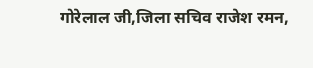गोरेलाल जी,जिला सचिव राजेश रमन,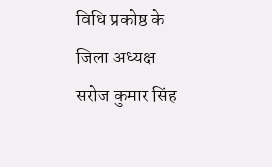विधि प्रकोष्ठ के जिला अध्यक्ष सरोज कुमार सिंह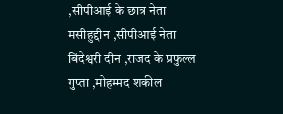,सीपीआई के छात्र नेता मसीहुद्दीन ,सीपीआई नेता बिंदेश्वरी दीन ,राजद के प्रफुल्ल गुप्ता ,मोहम्मद शकील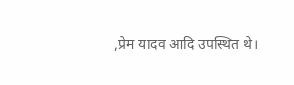,प्रेम यादव आदि उपस्थित थे।